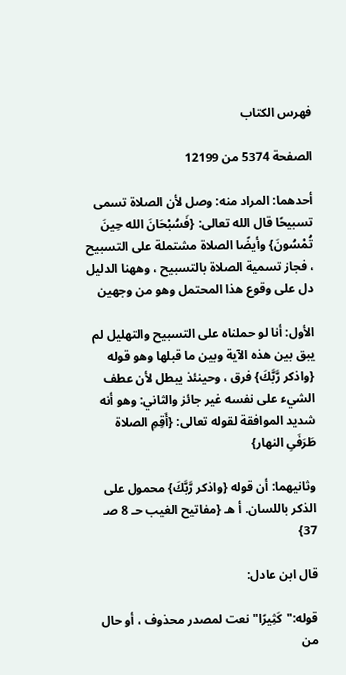فهرس الكتاب

الصفحة 5374 من 12199

أحدهما: المراد منه: وصل لأن الصلاة تسمى تسبيحًا قال الله تعالى: {فَسُبْحَانَ الله حِينَ تُمْسُونَ} وأيضًا الصلاة مشتملة على التسبيح ، فجاز تسمية الصلاة بالتسبيح ، وههنا الدليل دل على وقوع هذا المحتمل وهو من وجهين

الأول: أنا لو حملناه على التسبيح والتهليل لم يبق بين هذه الآية وبين ما قبلها وهو قوله {واذكر رَّبَّكَ} فرق ، وحينئذ يبطل لأن عطف الشيء على نفسه غير جائز والثاني: وهو أنه شديد الموافقة لقوله تعالى: {أَقِمِ الصلاة طَرَفَىِ النهار}

وثانيهما: أن قوله {واذكر رَّبَّكَ} محمول على الذكر باللسان. أ هـ {مفاتيح الغيب حـ 8 صـ 37}

قال ابن عادل:

قوله:"كَثِيرًا"نعت لمصدر محذوف ، أو حال من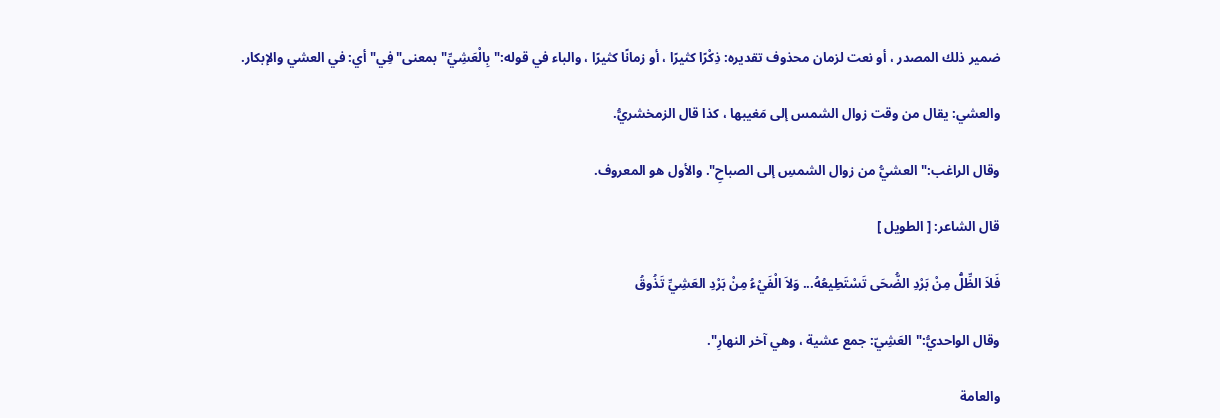ضمير ذلك المصدر ، أو نعت لزمان محذوف تقديره: ذِكْرًا كثيرًا ، أو زمانًا كثيرًا ، والباء في قوله:"بِالْعَشِيِّ"بمعنى"فِي"أي: في العشي والإبكار.

والعشي: يقال من وقت زوال الشمس إلى مَغيبها ، كذا قال الزمخشريُّ.

وقال الراغب:"العشيُّ من زوال الشمسِ إلى الصباحِ". والأول هو المعروف.

قال الشاعر: [ الطويل ]

فَلاَ الظِّلُّ مِنْ بَرْدِ الضُّحَى تَسْتَطِيعُهُ... وَلاَ الْفَيْءُ مِنْ بَرْدِ العَشِيِّ تَذُوقُ

وقال الواحديُّ:"العَشِيّ: جمع عشية ، وهي آخر النهارِ".

والعامة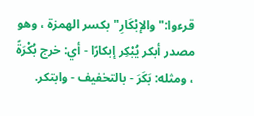قرءوا:"والإبْكَارِ"بكسر الهمزة ، وهو مصدر أبكر يُبْكِر إبكارًا - أي: خرج بُكْرَةً ، ومثله: بَكَرَ - بالتخفيف - وابتكر.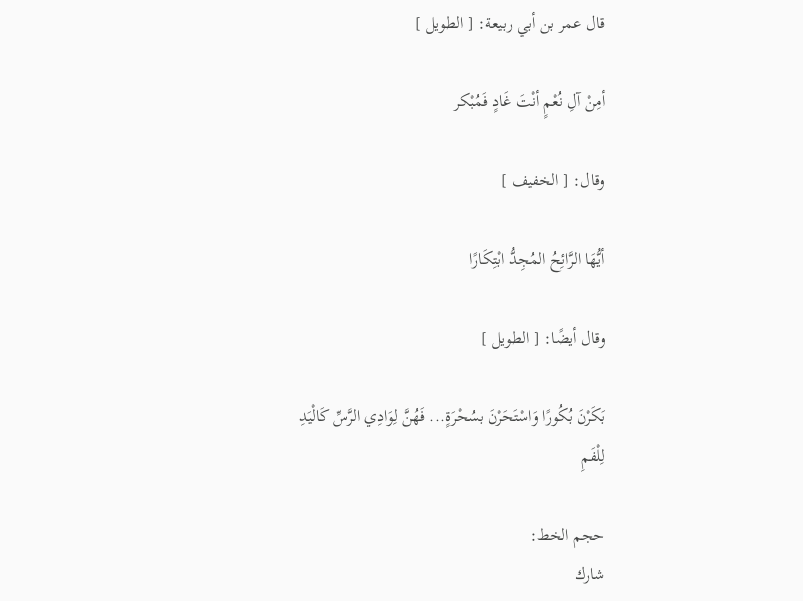قال عمر بن أبي ربيعة: [ الطويل ]

أمِنْ آلِ نُعْمٍ أنْتَ غَادٍ فَمُبْكر

وقال: [ الخفيف ]

أيُّهَا الرَّائِحُ المُجِدُّ ابْتِكَارًا

وقال أيضًا: [ الطويل ]

بَكَرْنَ بُكُورًا وَاسْتَحَرْنَ بسُحْرَةٍ... فَهُنَّ لِوَادِي الرَّسِّ كَالْيَدِ لِلْفَمِ

حجم الخط:
شارك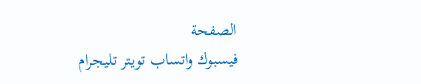الصفحة
فيسبوك واتساب تويتر تليجرام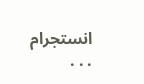انستجرام
. . .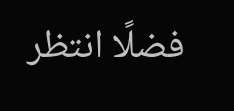فضلًا انتظر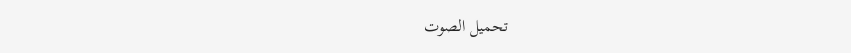تحميل الصوت